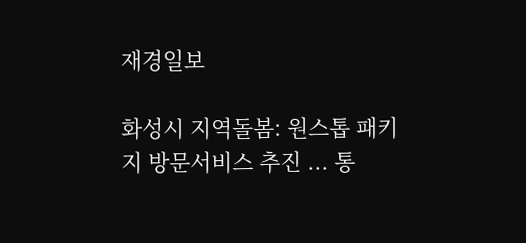재경일보

화성시 지역돌봄: 원스톱 패키지 방문서비스 추진 ... 통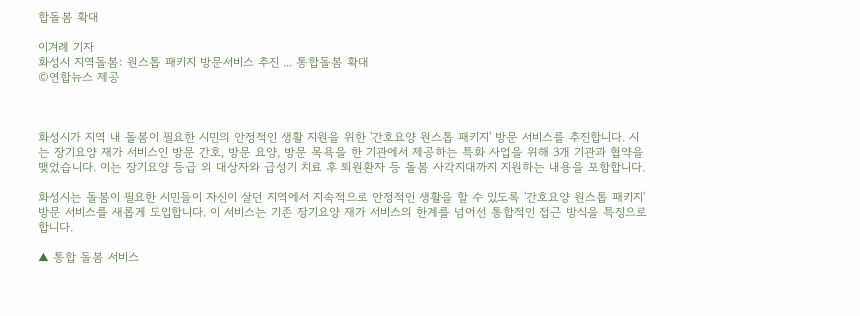합돌봄 확대

이겨례 기자
화성시 지역돌봄: 원스톱 패키지 방문서비스 추진 ... 통합돌봄 확대
©연합뉴스 제공



화성시가 지역 내 돌봄이 필요한 시민의 안정적인 생활 지원을 위한 '간호요양 원스톱 패키지' 방문 서비스를 추진합니다. 시는 장기요양 재가 서비스인 방문 간호, 방문 요양, 방문 목욕을 한 기관에서 제공하는 특화 사업을 위해 3개 기관과 협약을 맺었습니다. 이는 장기요양 등급 외 대상자와 급성기 치료 후 퇴원환자 등 돌봄 사각지대까지 지원하는 내용을 포함합니다.

화성시는 돌봄이 필요한 시민들이 자신이 살던 지역에서 지속적으로 안정적인 생활을 할 수 있도록 '간호요양 원스톱 패키지' 방문 서비스를 새롭게 도입합니다. 이 서비스는 기존 장기요양 재가 서비스의 한계를 넘어선 통합적인 접근 방식을 특징으로 합니다.

▲ 통합 돌봄 서비스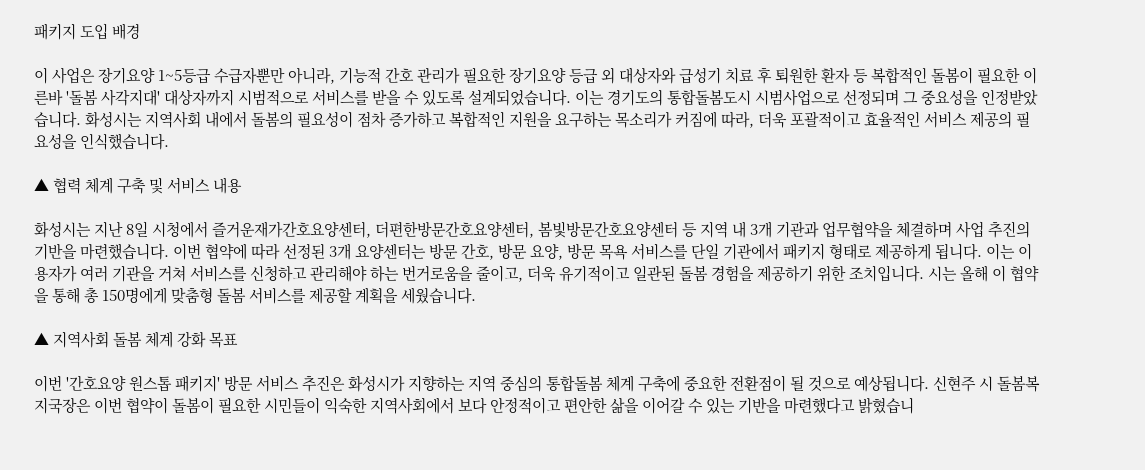패키지 도입 배경

이 사업은 장기요양 1~5등급 수급자뿐만 아니라, 기능적 간호 관리가 필요한 장기요양 등급 외 대상자와 급성기 치료 후 퇴원한 환자 등 복합적인 돌봄이 필요한 이른바 '돌봄 사각지대' 대상자까지 시범적으로 서비스를 받을 수 있도록 설계되었습니다. 이는 경기도의 통합돌봄도시 시범사업으로 선정되며 그 중요성을 인정받았습니다. 화성시는 지역사회 내에서 돌봄의 필요성이 점차 증가하고 복합적인 지원을 요구하는 목소리가 커짐에 따라, 더욱 포괄적이고 효율적인 서비스 제공의 필요성을 인식했습니다.

▲ 협력 체계 구축 및 서비스 내용

화성시는 지난 8일 시청에서 즐거운재가간호요양센터, 더편한방문간호요양센터, 봄빛방문간호요양센터 등 지역 내 3개 기관과 업무협약을 체결하며 사업 추진의 기반을 마련했습니다. 이번 협약에 따라 선정된 3개 요양센터는 방문 간호, 방문 요양, 방문 목욕 서비스를 단일 기관에서 패키지 형태로 제공하게 됩니다. 이는 이용자가 여러 기관을 거쳐 서비스를 신청하고 관리해야 하는 번거로움을 줄이고, 더욱 유기적이고 일관된 돌봄 경험을 제공하기 위한 조치입니다. 시는 올해 이 협약을 통해 총 150명에게 맞춤형 돌봄 서비스를 제공할 계획을 세웠습니다.

▲ 지역사회 돌봄 체계 강화 목표

이번 '간호요양 원스톱 패키지' 방문 서비스 추진은 화성시가 지향하는 지역 중심의 통합돌봄 체계 구축에 중요한 전환점이 될 것으로 예상됩니다. 신현주 시 돌봄복지국장은 이번 협약이 돌봄이 필요한 시민들이 익숙한 지역사회에서 보다 안정적이고 편안한 삶을 이어갈 수 있는 기반을 마련했다고 밝혔습니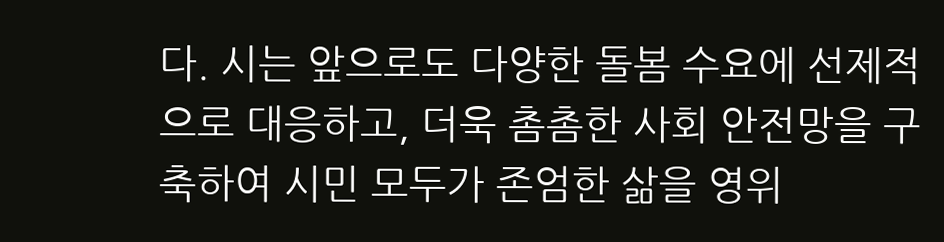다. 시는 앞으로도 다양한 돌봄 수요에 선제적으로 대응하고, 더욱 촘촘한 사회 안전망을 구축하여 시민 모두가 존엄한 삶을 영위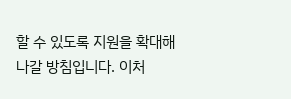할 수 있도록 지원을 확대해 나갈 방침입니다. 이처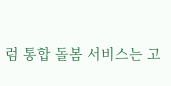럼 통합 돌봄 서비스는 고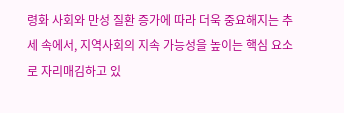령화 사회와 만성 질환 증가에 따라 더욱 중요해지는 추세 속에서, 지역사회의 지속 가능성을 높이는 핵심 요소로 자리매김하고 있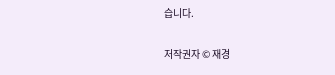습니다.

저작권자 © 재경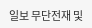일보 무단전재 및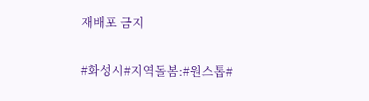재배포 금지

#화성시#지역돌봄:#원스톱#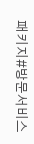패키지#방문서비스